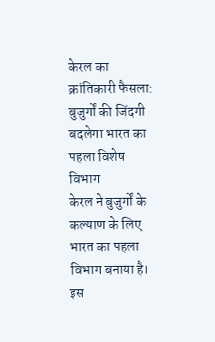केरल का क्रांतिकारी फैसला: बुजुर्गों की जिंदगी बदलेगा भारत का पहला विशेष विभाग
केरल ने बुजुर्गों के कल्याण के लिए भारत का पहला विभाग बनाया है। इस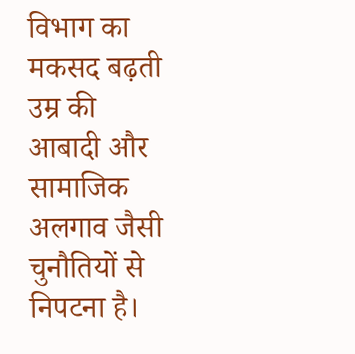विभाग का मकसद बढ़ती उम्र की आबादी और सामाजिक अलगाव जैसी चुनौतियों से निपटना है।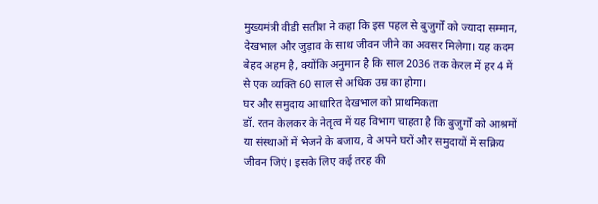मुख्यमंत्री वीडी सतीश ने कहा कि इस पहल से बुजुर्गों को ज्यादा सम्मान, देखभाल और जुड़ाव के साथ जीवन जीने का अवसर मिलेगा। यह कदम बेहद अहम है, क्योंकि अनुमान है कि साल 2036 तक केरल में हर 4 में से एक व्यक्ति 60 साल से अधिक उम्र का होगा।
घर और समुदाय आधारित देखभाल को प्राथमिकता
डॉ. रतन केलकर के नेतृत्व में यह विभाग चाहता है कि बुजुर्गों को आश्रमों या संस्थाओं में भेजने के बजाय, वे अपने घरों और समुदायों में सक्रिय जीवन जिएं। इसके लिए कई तरह की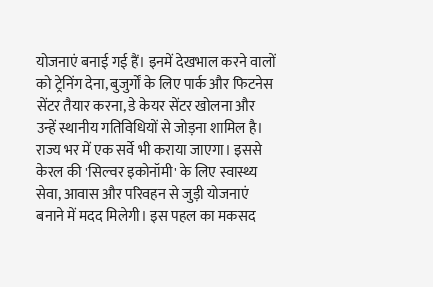योजनाएं बनाई गई हैं। इनमें देखभाल करने वालों को ट्रेनिंग देना, बुजुर्गों के लिए पार्क और फिटनेस सेंटर तैयार करना, डे केयर सेंटर खोलना और उन्हें स्थानीय गतिविधियों से जोड़ना शामिल है। राज्य भर में एक सर्वे भी कराया जाएगा। इससे केरल की 'सिल्वर इकोनॉमी' के लिए स्वास्थ्य सेवा, आवास और परिवहन से जुड़ी योजनाएं बनाने में मदद मिलेगी। इस पहल का मकसद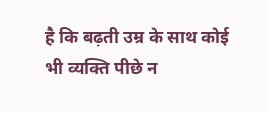है कि बढ़ती उम्र के साथ कोई भी व्यक्ति पीछे न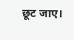छूट जाए।